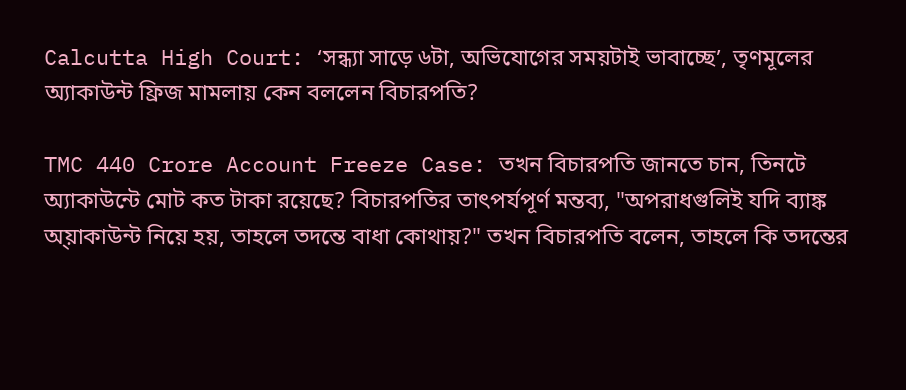Calcutta High Court: ‘সন্ধ্যা সাড়ে ৬টা, অভিযোগের সময়টাই ভাবাচ্ছে’, তৃণমূলের অ্যাকাউন্ট ফ্রিজ মামলায় কেন বললেন বিচারপতি?

TMC 440 Crore Account Freeze Case: তখন বিচারপতি জানতে চান, তিনটে অ্যাকাউন্টে মোট কত টাকা রয়েছে? বিচারপতির তাৎপর্যপূর্ণ মন্তব্য, "অপরাধগুলিই যদি ব্যাঙ্ক অ্য়াকাউন্ট নিয়ে হয়, তাহলে তদন্তে বাধা কোথায়?" তখন বিচারপতি বলেন, তাহলে কি তদন্তের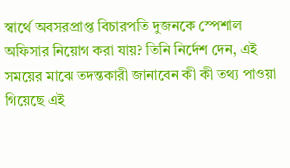স্বার্থে অবসরপ্রাপ্ত বিচারপতি দুজনকে স্পেশাল অফিসার নিয়োগ করা যায়? তিনি নির্দেশ দেন, এই সময়ের মাঝে তদন্তকারী জানাবেন কী কী তথ্য পাওয়া গিয়েছে এই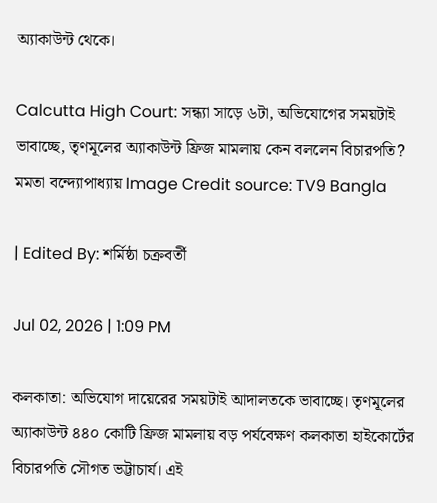অ্যাকাউন্ট থেকে।

Calcutta High Court: সন্ধ্যা সাড়ে ৬টা, অভিযোগের সময়টাই ভাবাচ্ছে, তৃণমূলের অ্যাকাউন্ট ফ্রিজ মামলায় কেন বললেন বিচারপতি?
মমতা বন্দ্যোপাধ্যায় Image Credit source: TV9 Bangla

| Edited By: শর্মিষ্ঠা চক্রবর্তী

Jul 02, 2026 | 1:09 PM

কলকাতা: অভিযোগ দায়েরের সময়টাই আদালতকে ভাবাচ্ছে। তৃণমূলের অ্যাকাউন্ট ৪৪০ কোটি ফ্রিজ মামলায় বড় পর্যবেক্ষণ কলকাতা হাইকোর্টের বিচারপতি সৌগত ভট্টাচার্য। এই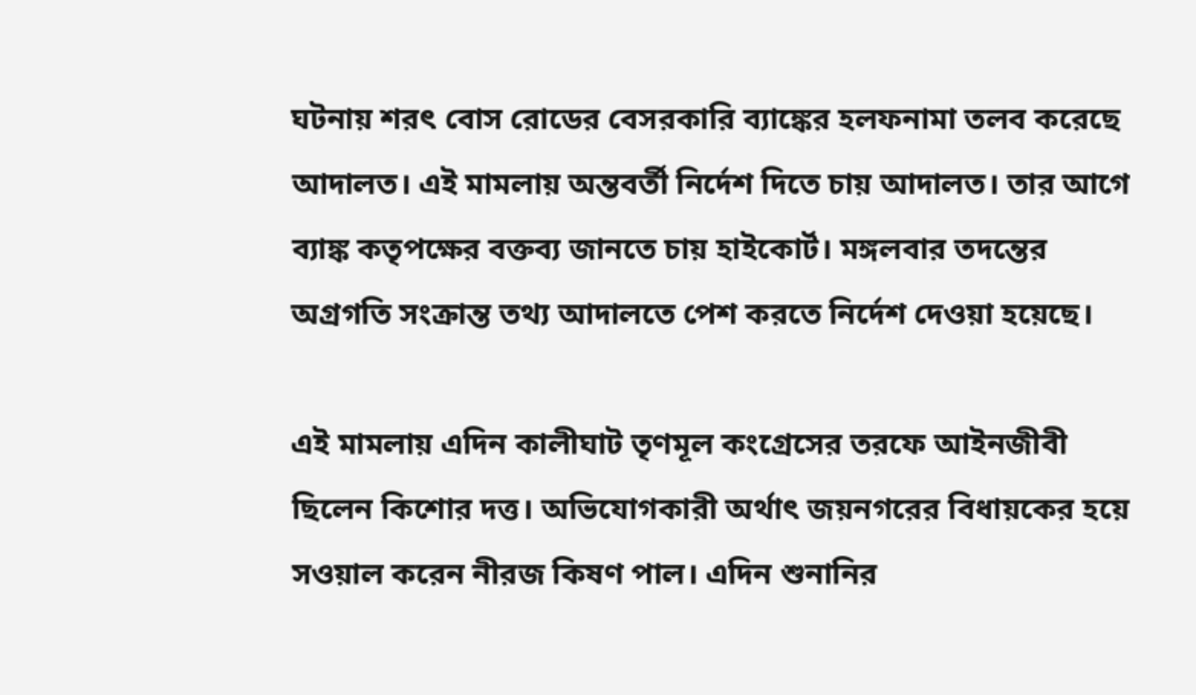ঘটনায় শরৎ বোস রোডের বেসরকারি ব্যাঙ্কের হলফনামা তলব করেছে আদালত। এই মামলায় অন্তবর্তী নির্দেশ দিতে চায় আদালত। তার আগে ব্যাঙ্ক কতৃপক্ষের বক্তব্য জানতে চায় হাইকোর্ট। মঙ্গলবার তদন্তের অগ্রগতি সংক্রান্ত তথ্য আদালতে পেশ করতে নির্দেশ দেওয়া হয়েছে।

এই মামলায় এদিন কালীঘাট তৃণমূল কংগ্রেসের তরফে আইনজীবী ছিলেন কিশোর দত্ত। অভিযোগকারী অর্থাৎ জয়নগরের বিধায়কের হয়ে সওয়াল করেন নীরজ কিষণ পাল। এদিন শুনানির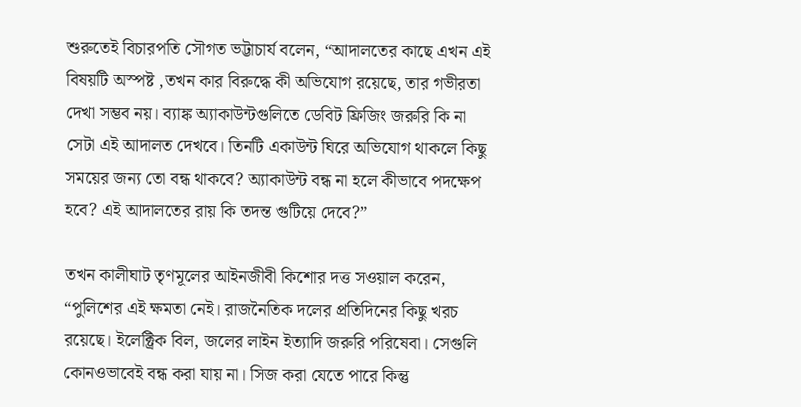শুরুতেই বিচারপতি সৌগত ভট্টাচার্য বলেন, “আদালতের কাছে এখন এই বিষয়টি অস্পষ্ট ,তখন কার বিরুদ্ধে কী অভিযোগ রয়েছে, তার গভীরতা দেখা সম্ভব নয়। ব্যাঙ্ক অ্যাকাউন্টগুলিতে ডেবিট ফ্রিজিং জরুরি কি না সেটা এই আদালত দেখবে। তিনটি একাউন্ট ঘিরে অভিযোগ থাকলে কিছু সময়ের জন্য তো বন্ধ থাকবে? অ্যাকাউন্ট বন্ধ না হলে কীভাবে পদক্ষেপ হবে? এই আদালতের রায় কি তদন্ত গুটিয়ে দেবে?”

তখন কালীঘাট তৃণমূলের আইনজীবী কিশোর দত্ত সওয়াল করেন, “পুলিশের এই ক্ষমতা নেই। রাজনৈতিক দলের প্রতিদিনের কিছু খরচ রয়েছে। ইলেক্ট্রিক বিল, জলের লাইন ইত্যাদি জরুরি পরিষেবা। সেগুলি কোনওভাবেই বন্ধ করা যায় না। সিজ করা যেতে পারে কিন্তু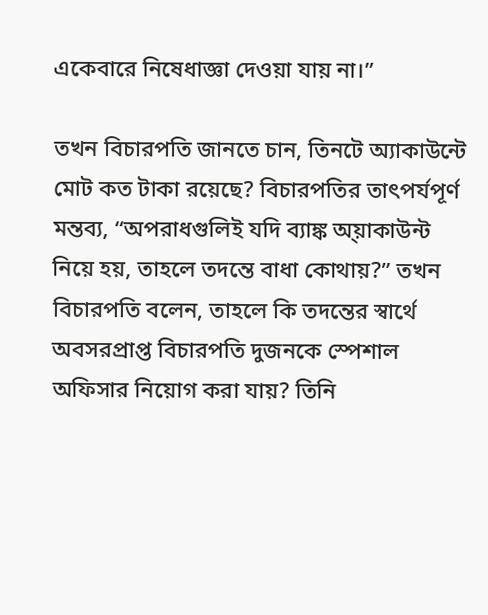একেবারে নিষেধাজ্ঞা দেওয়া যায় না।”

তখন বিচারপতি জানতে চান, তিনটে অ্যাকাউন্টে মোট কত টাকা রয়েছে? বিচারপতির তাৎপর্যপূর্ণ মন্তব্য, “অপরাধগুলিই যদি ব্যাঙ্ক অ্য়াকাউন্ট নিয়ে হয়, তাহলে তদন্তে বাধা কোথায়?” তখন বিচারপতি বলেন, তাহলে কি তদন্তের স্বার্থে অবসরপ্রাপ্ত বিচারপতি দুজনকে স্পেশাল অফিসার নিয়োগ করা যায়? তিনি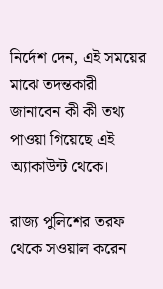নির্দেশ দেন, এই সময়ের মাঝে তদন্তকারী জানাবেন কী কী তথ্য পাওয়া গিয়েছে এই অ্যাকাউন্ট থেকে।

রাজ্য পুলিশের তরফ থেকে সওয়াল করেন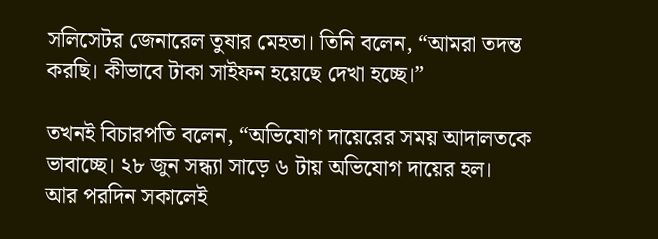সলিসেটর জেনারেল তুষার মেহতা। তিনি বলেন, “আমরা তদন্ত করছি। কীভাবে টাকা সাইফন হয়েছে দেখা হচ্ছে।”

তখনই বিচারপতি বলেন, “অভিযোগ দায়েরের সময় আদালতকে ভাবাচ্ছে। ২৮ জুন সন্ধ্যা সাড়ে ৬ টায় অভিযোগ দায়ের হল। আর পরদিন সকালেই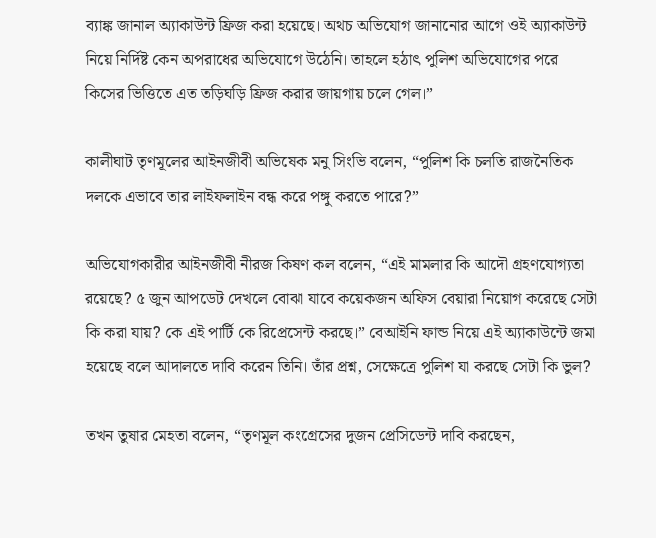ব্যাঙ্ক জানাল অ্যাকাউন্ট ফ্রিজ করা হয়েছে। অথচ অভিযোগ জানানোর আগে ওই অ্যাকাউন্ট নিয়ে নির্দিষ্ট কেন অপরাধের অভিযোগে উঠেনি। তাহলে হঠাৎ পুলিশ অভিযোগের পরে কিসের ভিত্তিতে এত তড়িঘড়ি ফ্রিজ করার জায়গায় চলে গেল।”

কালীঘাট তৃণমূলের আইনজীবী অভিষেক মনু সিংভি বলেন, “পুলিশ কি চলতি রাজনৈতিক দলকে এভাবে তার লাইফলাইন বন্ধ করে পঙ্গু করতে পারে?”

অভিযোগকারীর আইনজীবী নীরজ কিষণ কল বলেন, “এই মামলার কি আদৌ গ্রহণযোগ্যতা রয়েছে? ৫ জুন আপডেট দেখলে বোঝা যাবে কয়েকজন অফিস বেয়ারা নিয়োগ করেছে সেটা কি করা যায়? কে এই পার্টি কে রিপ্রেসেন্ট করছে।” বেআইনি ফান্ড নিয়ে এই অ্যাকাউন্টে জমা হয়েছে বলে আদালতে দাবি করেন তিনি। তাঁর প্রশ্ন, সেক্ষেত্রে পুলিশ যা করছে সেটা কি ভুল?

তখন তুষার মেহতা বলেন, “তৃণমূল কংগ্রেসের দুজন প্রেসিডেন্ট দাবি করছেন,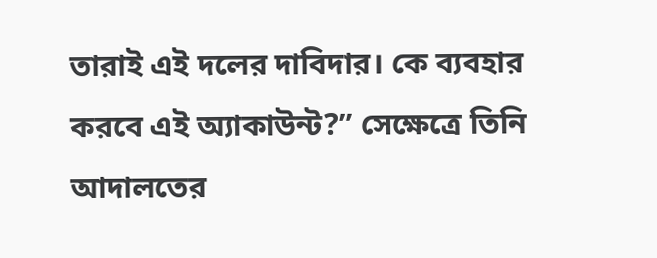তারাই এই দলের দাবিদার। কে ব্যবহার করবে এই অ্যাকাউন্ট?” সেক্ষেত্রে তিনি আদালতের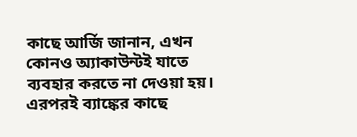কাছে আর্জি জানান, এখন কোনও অ্যাকাউন্টই যাতে ব্যবহার করতে না দেওয়া হয়। এরপরই ব্যাঙ্কের কাছে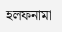হলফনামা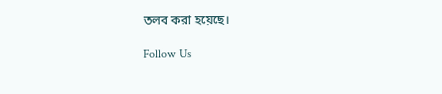তলব করা হয়েছে।

Follow Us